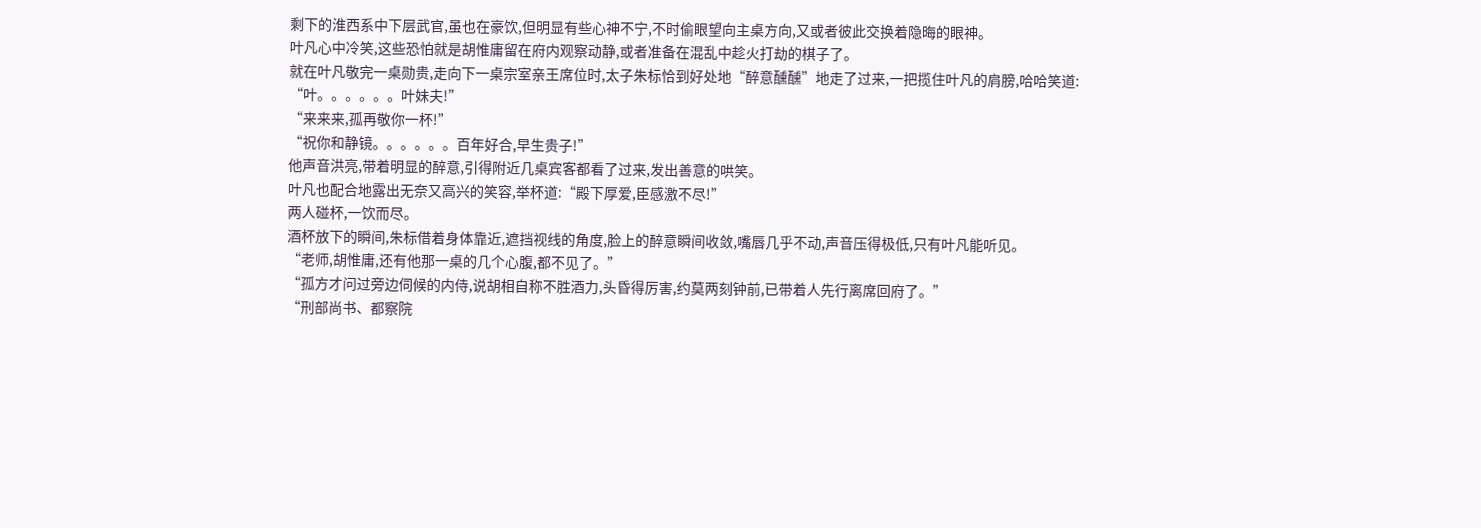剩下的淮西系中下层武官,虽也在豪饮,但明显有些心神不宁,不时偷眼望向主桌方向,又或者彼此交换着隐晦的眼神。
叶凡心中冷笑,这些恐怕就是胡惟庸留在府内观察动静,或者准备在混乱中趁火打劫的棋子了。
就在叶凡敬完一桌勋贵,走向下一桌宗室亲王席位时,太子朱标恰到好处地“醉意醺醺”地走了过来,一把揽住叶凡的肩膀,哈哈笑道:
“叶。。。。。。叶妹夫!”
“来来来,孤再敬你一杯!”
“祝你和静镜。。。。。。百年好合,早生贵子!”
他声音洪亮,带着明显的醉意,引得附近几桌宾客都看了过来,发出善意的哄笑。
叶凡也配合地露出无奈又高兴的笑容,举杯道:“殿下厚爱,臣感激不尽!”
两人碰杯,一饮而尽。
酒杯放下的瞬间,朱标借着身体靠近,遮挡视线的角度,脸上的醉意瞬间收敛,嘴唇几乎不动,声音压得极低,只有叶凡能听见。
“老师,胡惟庸,还有他那一桌的几个心腹,都不见了。”
“孤方才问过旁边伺候的内侍,说胡相自称不胜酒力,头昏得厉害,约莫两刻钟前,已带着人先行离席回府了。”
“刑部尚书、都察院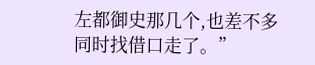左都御史那几个,也差不多同时找借口走了。”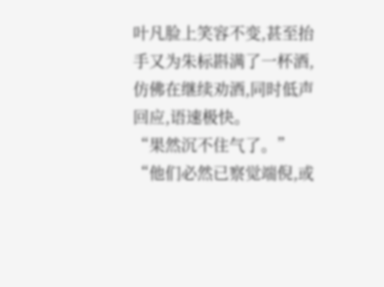叶凡脸上笑容不变,甚至抬手又为朱标斟满了一杯酒,仿佛在继续劝酒,同时低声回应,语速极快。
“果然沉不住气了。”
“他们必然已察觉端倪,或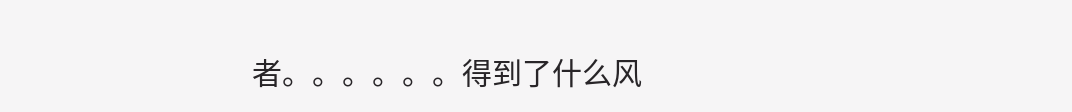者。。。。。。得到了什么风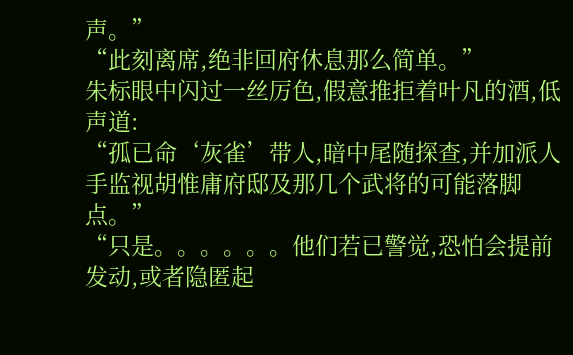声。”
“此刻离席,绝非回府休息那么简单。”
朱标眼中闪过一丝厉色,假意推拒着叶凡的酒,低声道:
“孤已命‘灰雀’带人,暗中尾随探查,并加派人手监视胡惟庸府邸及那几个武将的可能落脚点。”
“只是。。。。。。他们若已警觉,恐怕会提前发动,或者隐匿起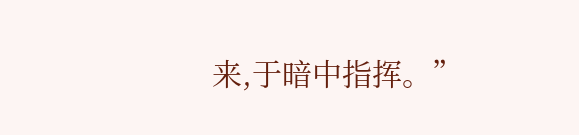来,于暗中指挥。”